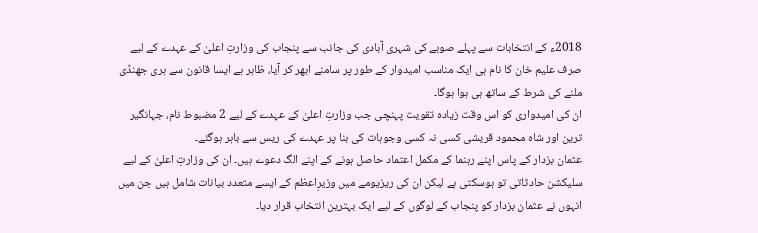2018ء کے انتخابات سے پہلے صوبے کی شہری آبادی کی جانب سے پنجاب کی وزارتِ اعلیٰ کے عہدے کے لیے صرف علیم خان کا نام ہی ایک مناسب امیدوار کے طور پر سامنے ابھر کر آیا، ظاہر ہے ایسا قانون سے ہری جھنڈی ملنے کی شرط کے ساتھ ہی ہوا ہوگا۔
ان کی امیدواری کو اس وقت زیادہ تقویت پہنچی جب وزارتِ اعلیٰ کے عہدے کے لیے 2 مضبوط نام، جہانگیر ترین اور شاہ محمود قریشی کسی نہ کسی وجوہات کی بنا پر عہدے کی ریس سے باہر ہوگئے۔
عثمان بزدار کے پاس اپنے رہنما کے مکمل اعتماد حاصل ہونے کے اپنے الگ دعوے ہیں۔ ان کی وزارتِ اعلیٰ کے لیے سلیکشن حادثاتی تو ہوسکتی ہے لیکن ان کی ریزیومے میں وزیرِاعظم کے ایسے متعدد بیانات شامل ہیں جن میں انہوں نے عثمان بزدار کو پنجاب کے لوگوں کے لیے ایک بہترین انتخاب قرار دیا۔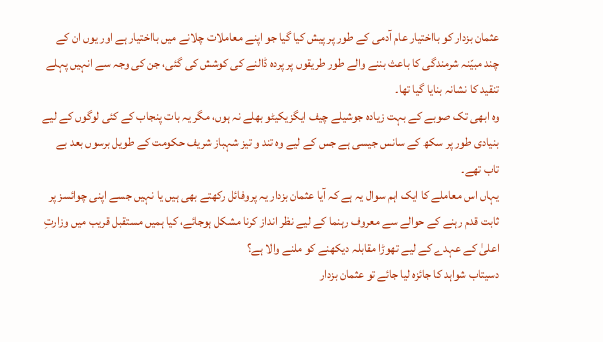عثمان بزدار کو بااختیار عام آدمی کے طور پر پیش کیا گیا جو اپنے معاملات چلانے میں بااختیار ہے اور یوں ان کے چند مبیّنہ شرمندگی کا باعث بننے والے طور طریقوں پر پردہ ڈالنے کی کوشش کی گئی، جن کی وجہ سے انہیں پہلے تنقید کا نشانہ بنایا گیا تھا۔
وہ ابھی تک صوبے کے بہت زیادہ جوشیلے چیف ایگزیکیٹو بھلے نہ ہوں، مگر یہ بات پنجاب کے کئی لوگوں کے لیے بنیادی طور پر سکھ کے سانس جیسی ہے جس کے لیے وہ تند و تیز شہباز شریف حکومت کے طویل برسوں بعد بے تاب تھے۔
یہاں اس معاملے کا ایک اہم سوال یہ ہے کہ آیا عثمان بزدار یہ پروفائل رکھتے بھی ہیں یا نہیں جسے اپنی چوائسز پر ثابت قدم رہنے کے حوالے سے معروف رہنما کے لیے نظر انداز کرنا مشکل ہوجائے، کیا ہمیں مستقبل قریب میں وزارتِ اعلیٰ کے عہدے کے لیے تھوڑا مقابلہ دیکھنے کو ملنے والا ہے؟
دسیتاب شواہد کا جائزہ لیا جائے تو عثمان بزدار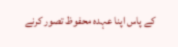کے پاس اپنا عہدہ محفوظ تصور کرنے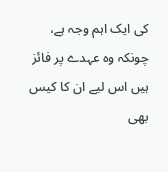کی ایک اہم وجہ ہے، چونکہ وہ عہدے پر فائز ہیں اس لیے ان کا کیس بھی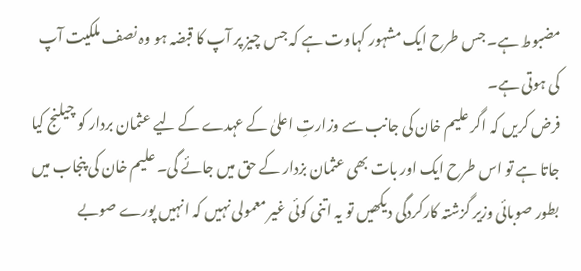مضبوط ہے۔ جس طرح ایک مشہور کہاوت ہے کہ جس چیز پر آپ کا قبضہ ہو وہ نصف ملکیت آپ کی ہوتی ہے۔
فرض کریں کہ اگر علیم خان کی جانب سے وزارتِ اعلیٰ کے عہدے کے لیے عثمان بردار کو چیلنج کیا جاتا ہے تو اس طرح ایک اور بات بھی عثمان بزدار کے حق میں جائے گی۔ علیم خان کی پنجاب میں بطور صوبائی وزیر گزشتہ کارکردگی دیکھیں تو یہ اتنی کوئی غیر معمولی نہیں کہ انہیں پورے صوبے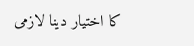کا اختیار دینا لازمی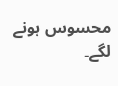محسوس ہونے لگے۔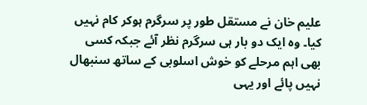علیم خان نے مستقل طور پر سرگرم ہوکر کام نہیں کیا۔ وہ ایک دو بار ہی سرگرم نظر آئے جبکہ کسی بھی اہم مرحلے کو خوش اسلوبی کے ساتھ سنبھال نہیں پائے اور یہی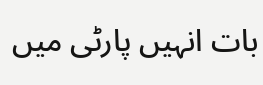بات انہیں پارٹی میں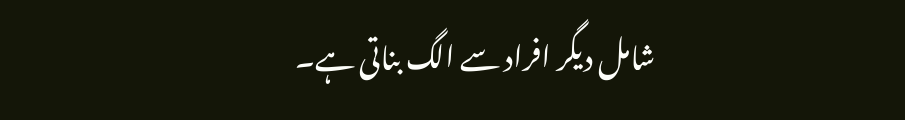شامل دیگر افراد سے الگ بناتی ہے۔